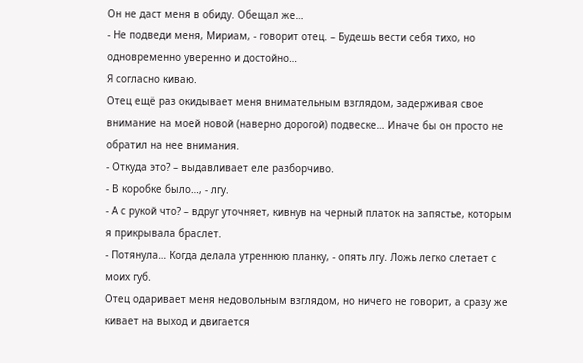Он не даст меня в обиду. Обещал же…
- Не подведи меня, Мириам, - говорит отец. – Будешь вести себя тихо, но одновременно уверенно и достойно…
Я согласно киваю.
Отец ещё раз окидывает меня внимательным взглядом, задерживая свое внимание на моей новой (наверно дорогой) подвеске… Иначе бы он просто не обратил на нее внимания.
- Откуда это? – выдавливает еле разборчиво.
- В коробке было…, - лгу.
- А с рукой что? – вдруг уточняет, кивнув на черный платок на запястье, которым я прикрывала браслет.
- Потянула… Когда делала утреннюю планку, - опять лгу. Ложь легко слетает с моих губ.
Отец одаривает меня недовольным взглядом, но ничего не говорит, а сразу же кивает на выход и двигается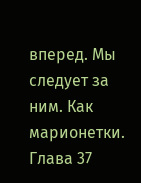вперед. Мы следует за ним. Как марионетки.
Глава 37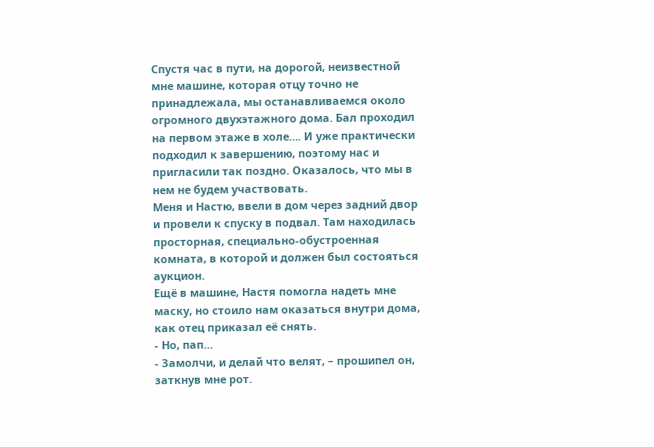Спустя час в пути, на дорогой, неизвестной мне машине, которая отцу точно не принадлежала, мы останавливаемся около огромного двухэтажного дома. Бал проходил на первом этаже в холе…. И уже практически подходил к завершению, поэтому нас и пригласили так поздно. Оказалось, что мы в нем не будем участвовать.
Меня и Настю, ввели в дом через задний двор и провели к спуску в подвал. Там находилась просторная, специально-обустроенная комната, в которой и должен был состояться аукцион.
Ещё в машине, Настя помогла надеть мне маску, но стоило нам оказаться внутри дома, как отец приказал её снять.
- Но, пап…
- Замолчи, и делай что велят, – прошипел он, заткнув мне рот.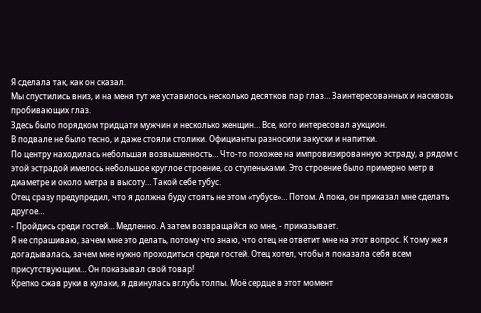Я сделала так, как он сказал.
Мы спустились вниз, и на меня тут же уставилось несколько десятков пар глаз… Заинтересованных и насквозь пробивающих глаз.
Здесь было порядком тридцати мужчин и несколько женщин… Все, кого интересовал аукцион.
В подвале не было тесно, и даже стояли столики. Официанты разносили закуски и напитки.
По центру находилась небольшая возвышенность… Что-то похожее на импровизированную эстраду, а рядом с этой эстрадой имелось небольшое круглое строение, со ступеньками. Это строение было примерно метр в диаметре и около метра в высоту… Такой себе тубус.
Отец сразу предупредил, что я должна буду стоять не этом «тубусе»… Потом. А пока, он приказал мне сделать другое…
- Пройдись среди гостей… Медленно. А затем возвращайся ко мне, - приказывает.
Я не спрашиваю, зачем мне это делать, потому что знаю, что отец не ответит мне на этот вопрос. К тому же я догадывалась, зачем мне нужно проходиться среди гостей. Отец хотел, чтобы я показала себя всем присутствующим… Он показывал свой товар!
Крепко сжав руки в кулаки, я двинулась вглубь толпы. Моё сердце в этот момент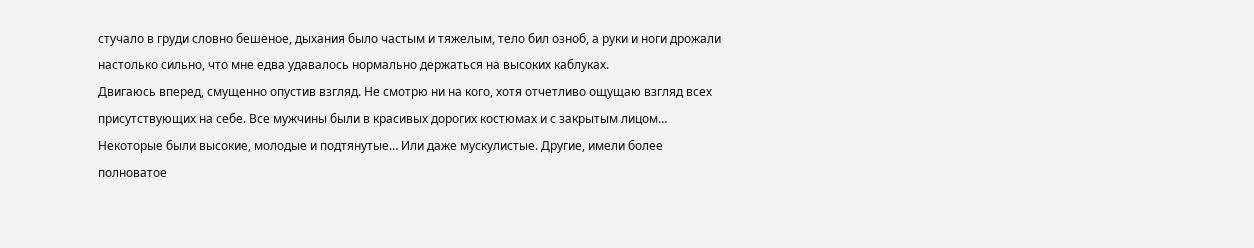стучало в груди словно бешеное, дыхания было частым и тяжелым, тело бил озноб, а руки и ноги дрожали настолько сильно, что мне едва удавалось нормально держаться на высоких каблуках.
Двигаюсь вперед, смущенно опустив взгляд. Не смотрю ни на кого, хотя отчетливо ощущаю взгляд всех присутствующих на себе. Все мужчины были в красивых дорогих костюмах и с закрытым лицом… Некоторые были высокие, молодые и подтянутые… Или даже мускулистые. Другие, имели более полноватое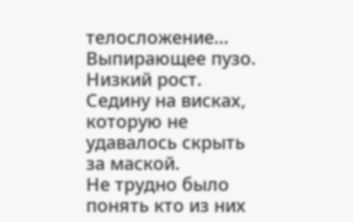телосложение… Выпирающее пузо. Низкий рост. Седину на висках, которую не удавалось скрыть за маской.
Не трудно было понять кто из них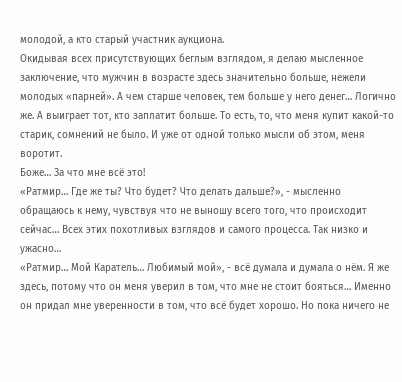молодой, а кто старый участник аукциона.
Окидывая всех присутствующих беглым взглядом, я делаю мысленное заключение, что мужчин в возрасте здесь значительно больше, нежели молодых «парней». А чем старше человек, тем больше у него денег… Логично же. А выиграет тот, кто заплатит больше. То есть, то, что меня купит какой-то старик, сомнений не было. И уже от одной только мысли об этом, меня воротит.
Боже… За что мне всё это!
«Ратмир… Где же ты? Что будет? Что делать дальше?», - мысленно обращаюсь к нему, чувствуя что не выношу всего того, что происходит сейчас… Всех этих похотливых взглядов и самого процесса. Так низко и ужасно…
«Ратмир… Мой Каратель… Любимый мой», - всё думала и думала о нём. Я же здесь, потому что он меня уверил в том, что мне не стоит бояться… Именно он придал мне уверенности в том, что всё будет хорошо. Но пока ничего не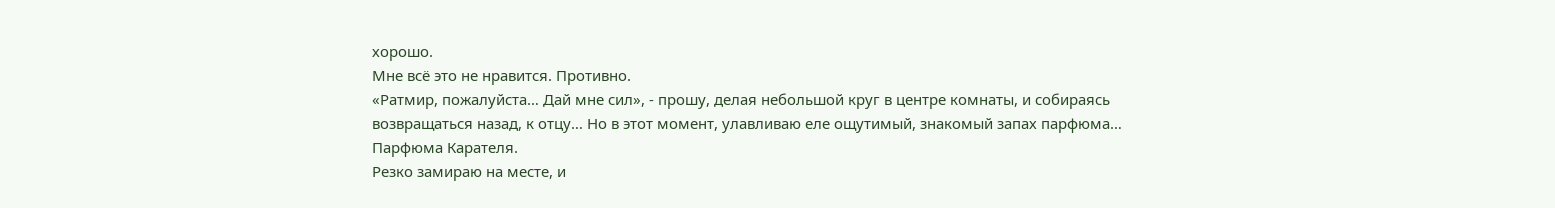хорошо.
Мне всё это не нравится. Противно.
«Ратмир, пожалуйста… Дай мне сил», - прошу, делая небольшой круг в центре комнаты, и собираясь возвращаться назад, к отцу… Но в этот момент, улавливаю еле ощутимый, знакомый запах парфюма… Парфюма Карателя.
Резко замираю на месте, и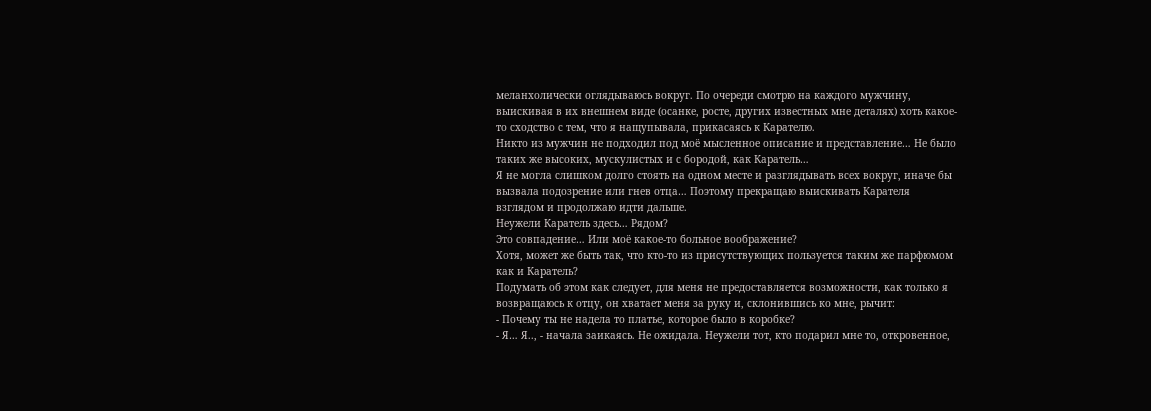меланхолически оглядываюсь вокруг. По очереди смотрю на каждого мужчину, выискивая в их внешнем виде (осанке, росте, других известных мне деталях) хоть какое-то сходство с тем, что я нащупывала, прикасаясь к Карателю.
Никто из мужчин не подходил под моё мысленное описание и представление… Не было таких же высоких, мускулистых и с бородой, как Каратель…
Я не могла слишком долго стоять на одном месте и разглядывать всех вокруг, иначе бы вызвала подозрение или гнев отца… Поэтому прекращаю выискивать Карателя взглядом и продолжаю идти дальше.
Неужели Каратель здесь… Рядом?
Это совпадение… Или моё какое-то больное воображение?
Хотя, может же быть так, что кто-то из присутствующих пользуется таким же парфюмом как и Каратель?
Подумать об этом как следует, для меня не предоставляется возможности, как только я возвращаюсь к отцу, он хватает меня за руку и, склонившись ко мне, рычит:
- Почему ты не надела то платье, которое было в коробке?
- Я… Я.., - начала заикаясь. Не ожидала. Неужели тот, кто подарил мне то, откровенное,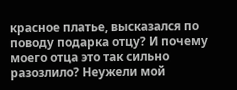красное платье, высказался по поводу подарка отцу? И почему моего отца это так сильно разозлило? Неужели мой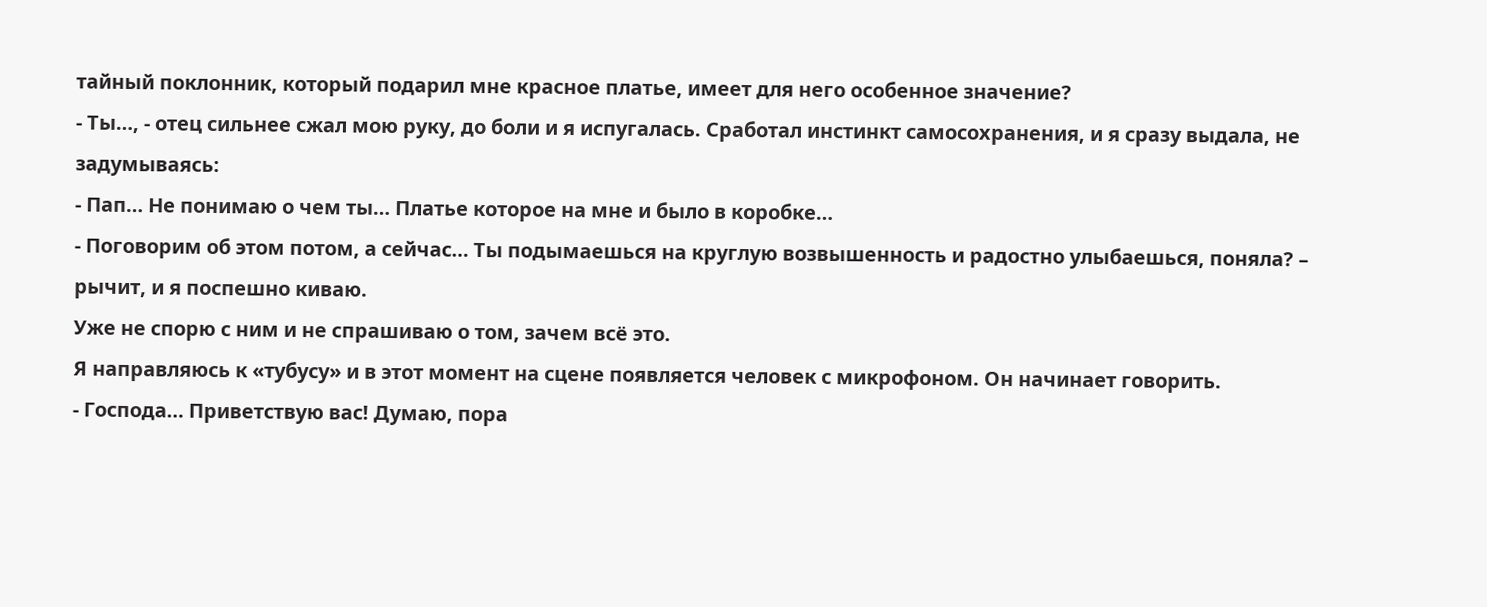тайный поклонник, который подарил мне красное платье, имеет для него особенное значение?
- Ты…, - отец сильнее сжал мою руку, до боли и я испугалась. Сработал инстинкт самосохранения, и я сразу выдала, не задумываясь:
- Пап… Не понимаю о чем ты… Платье которое на мне и было в коробке…
- Поговорим об этом потом, а сейчас… Ты подымаешься на круглую возвышенность и радостно улыбаешься, поняла? – рычит, и я поспешно киваю.
Уже не спорю с ним и не спрашиваю о том, зачем всё это.
Я направляюсь к «тубусу» и в этот момент на сцене появляется человек с микрофоном. Он начинает говорить.
- Господа… Приветствую вас! Думаю, пора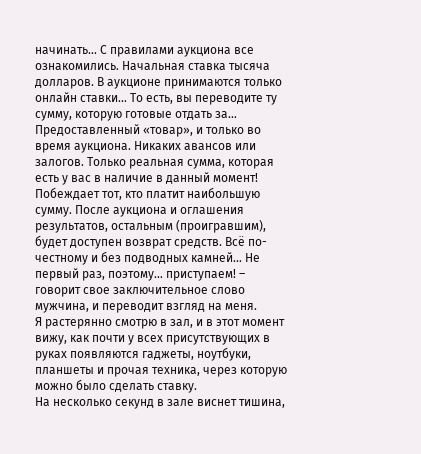начинать… С правилами аукциона все ознакомились. Начальная ставка тысяча долларов. В аукционе принимаются только онлайн ставки… То есть, вы переводите ту сумму, которую готовые отдать за… Предоставленный «товар», и только во время аукциона. Никаких авансов или залогов. Только реальная сумма, которая есть у вас в наличие в данный момент! Побеждает тот, кто платит наибольшую сумму. После аукциона и оглашения результатов, остальным (проигравшим), будет доступен возврат средств. Всё по-честному и без подводных камней… Не первый раз, поэтому… приступаем! – говорит свое заключительное слово мужчина, и переводит взгляд на меня.
Я растерянно смотрю в зал, и в этот момент вижу, как почти у всех присутствующих в руках появляются гаджеты, ноутбуки, планшеты и прочая техника, через которую можно было сделать ставку.
На несколько секунд в зале виснет тишина,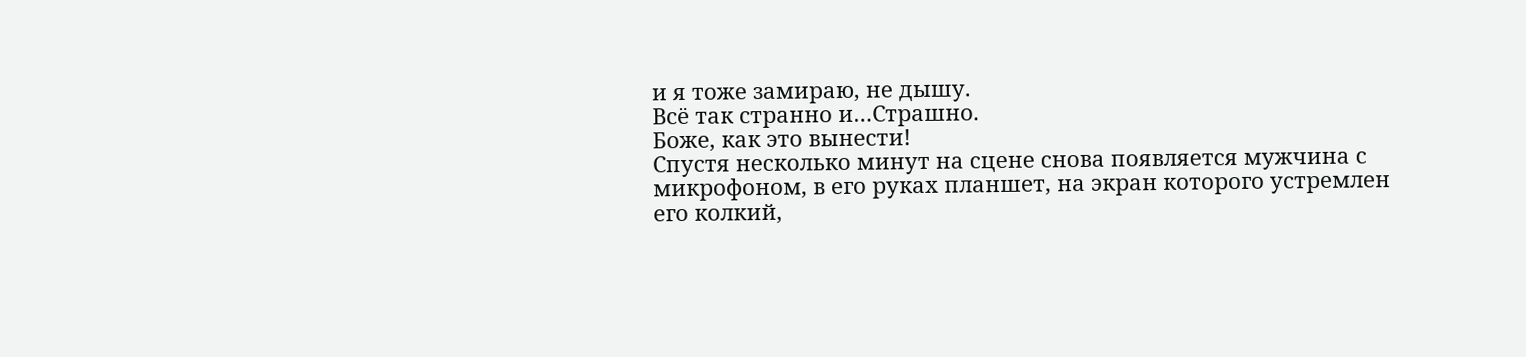и я тоже замираю, не дышу.
Всё так странно и…Страшно.
Боже, как это вынести!
Спустя несколько минут на сцене снова появляется мужчина с микрофоном, в его руках планшет, на экран которого устремлен его колкий,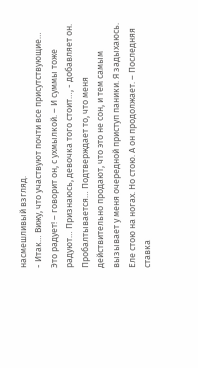насмешливый взгляд.
- Итак… Вижу, что участвуют почти все присутствующие… Это радует! – говорит он, с ухмылкой. – И суммы тоже радуют… Признаюсь, девочка того стоит…, - добавляет он. Пробалтывается… Подтверждает то, что меня действительно продают, что это не сон, и тем самым вызывает у меня очередной приступ паники. Я задыхаюсь. Еле стою на ногах. Но стою. А он продолжает. – Последняя ставка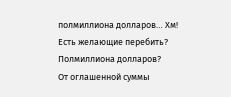полмиллиона долларов… Хм! Есть желающие перебить?
Полмиллиона долларов?
От оглашенной суммы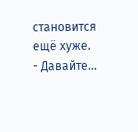становится ещё хуже.
- Давайте…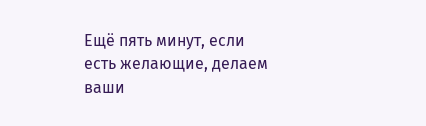Ещё пять минут, если есть желающие, делаем ваши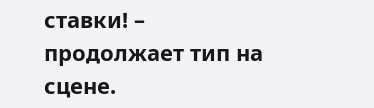ставки! – продолжает тип на сцене.